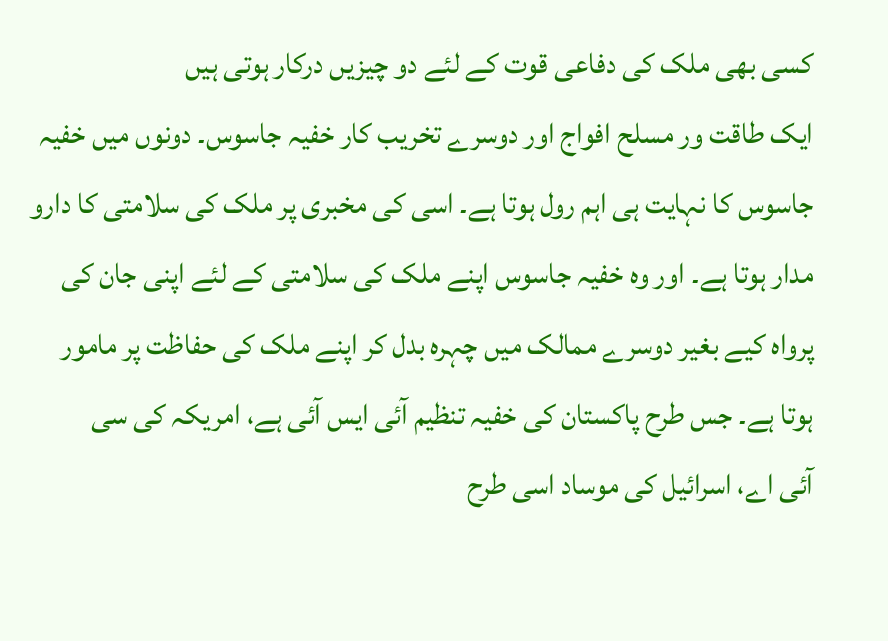کسی بھی ملک کی دفاعی قوت کے لئے دو چیزیں درکار ہوتی ہیں
ایک طاقت ور مسلح افواج اور دوسرے تخریب کار خفیہ جاسوس۔ دونوں میں خفیہ
جاسوس کا نہایت ہی اہم رول ہوتا ہے۔ اسی کی مخبری پر ملک کی سلامتی کا دارو
مدار ہوتا ہے۔ اور وہ خفیہ جاسوس اپنے ملک کی سلامتی کے لئے اپنی جان کی
پرواہ کیے بغیر دوسرے ممالک میں چہرہ بدل کر اپنے ملک کی حفاظت پر مامور
ہوتا ہے۔ جس طرح پاکستان کی خفیہ تنظیم آئی ایس آئی ہے، امریکہ کی سی
آئی اے، اسرائیل کی موساد اسی طرح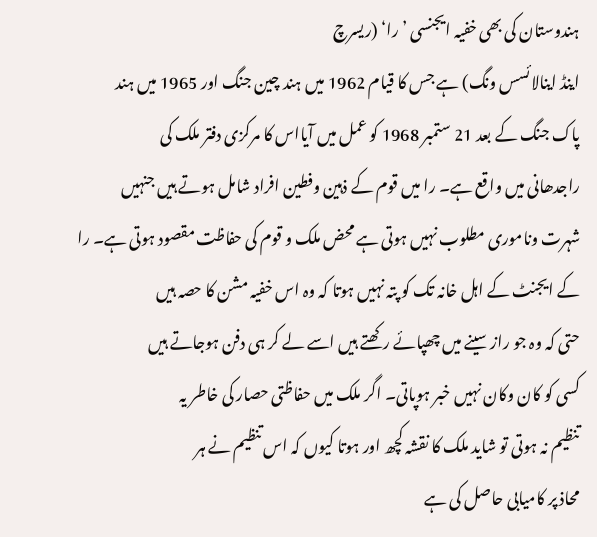ہندوستان کی بھی خفیہ ایجنسی ’را‘ (ریسرچ
اینڈ اینالائسس ونگ) ہے جس کا قیام 1962 میں ہند چین جنگ اور 1965 میں ہند
پاک جنگ کے بعد 21 ستمبر 1968 کو عمل میں آیااس کا مرکزی دفتر ملک کی
راجدھانی میں واقع ہے۔ را میں قوم کے ذہین وفطین افراد شامل ہوتے ہیں جنہیں
شہرت وناموری مطلوب نہیں ہوتی ہے محض ملک و قوم کی حفاظت مقصود ہوتی ہے۔ را
کے ایجنٹ کے اہل خانہ تک کو پتہ نہیں ہوتا کہ وہ اس خفیہ مشن کا حصہ ہیں
حتی کہ وہ جو راز سینے میں چھپائے رکھتے ہیں اسے لے کر ہی دفن ہوجاتے ہیں
کسی کو کان وکان نہیں خبر ہوپاتی۔ اگر ملک میں حفاظتی حصار کی خاطر یہ
تنظیم نہ ہوتی تو شاید ملک کا نقشہ کچھ اور ہوتا کیوں کہ اس تنظیم نے ہر
محاذ پر کامیابی حاصل کی ہے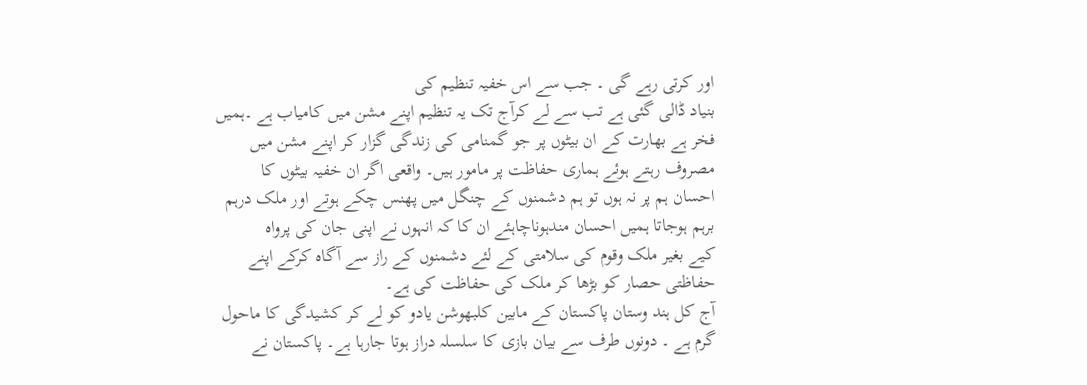اور کرتی رہے گی ۔ جب سے اس خفیہ تنظیم کی
بنیاد ڈالی گئی ہے تب سے لے کرآج تک یہ تنظیم اپنے مشن میں کامیاب ہے ۔ہمیں
فخر ہے بھارت کے ان بیٹوں پر جو گمنامی کی زندگی گزار کر اپنے مشن میں
مصروف رہتے ہوئے ہماری حفاظت پر مامور ہیں۔ واقعی اگر ان خفیہ بیٹوں کا
احسان ہم پر نہ ہوں تو ہم دشمنوں کے چنگل میں پھنس چکے ہوتے اور ملک درہم
برہم ہوجاتا ہمیں احسان مندہوناچاہئے ان کا کہ انہوں نے اپنی جان کی پرواہ
کیے بغیر ملک وقوم کی سلامتی کے لئے دشمنوں کے راز سے آگاہ کرکے اپنے
حفاظتی حصار کو بڑھا کر ملک کی حفاظت کی ہے۔
آج کل ہند وستان پاکستان کے مابین کلبھوشن یادو کو لے کر کشیدگی کا ماحول
گرم ہے ۔ دونوں طرف سے بیان بازی کا سلسلہ دراز ہوتا جارہا ہے۔ پاکستان نے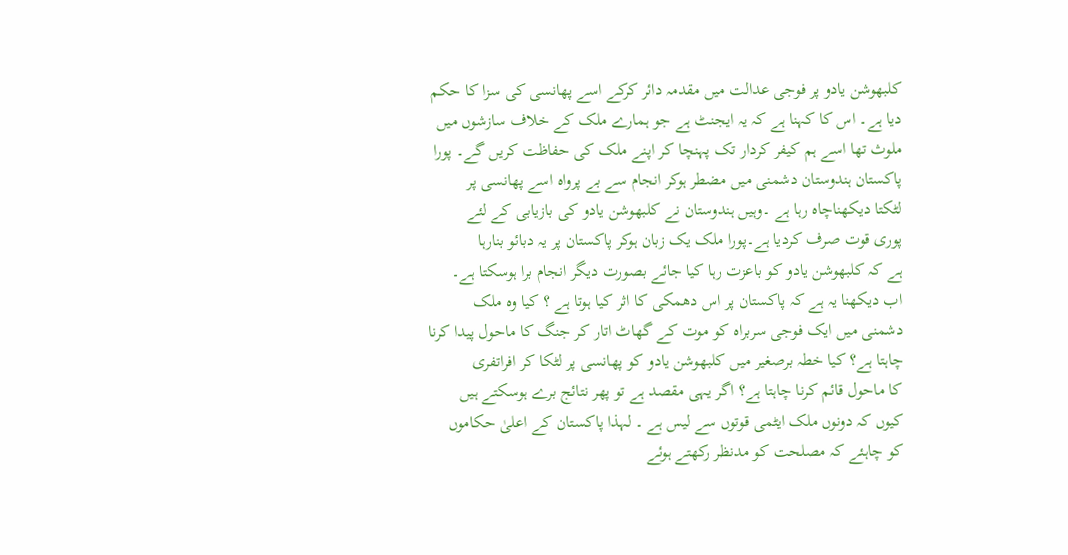کلبھوشن یادو پر فوجی عدالت میں مقدمہ دائر کرکے اسے پھانسی کی سزا کا حکم
دیا ہے۔ اس کا کہنا ہے کہ یہ ایجنٹ ہے جو ہمارے ملک کے خلاف سازشوں میں
ملوث تھا اسے ہم کیفر کردار تک پہنچا کر اپنے ملک کی حفاظت کریں گے۔ پورا
پاکستان ہندوستان دشمنی میں مضطر ہوکر انجام سے بے پرواہ اسے پھانسی پر
لٹکتا دیکھناچاہ رہا ہے ۔وہیں ہندوستان نے کلبھوشن یادو کی بازیابی کے لئے
پوری قوت صرف کردیا ہے۔پورا ملک یک زبان ہوکر پاکستان پر یہ دبائو بنارہا
ہے کہ کلبھوشن یادو کو باعزت رہا کیا جائے بصورت دیگر انجام برا ہوسکتا ہے۔
اب دیکھنا یہ ہے کہ پاکستان پر اس دھمکی کا اثر کیا ہوتا ہے ؟ کیا وہ ملک
دشمنی میں ایک فوجی سربراہ کو موت کے گھاٹ اتار کر جنگ کا ماحول پیدا کرنا
چاہتا ہے؟ کیا خطہ برصغیر میں کلبھوشن یادو کو پھانسی پر لٹکا کر افراتفری
کا ماحول قائم کرنا چاہتا ہے؟ اگر یہی مقصد ہے تو پھر نتائج برے ہوسکتے ہیں
کیوں کہ دونوں ملک ایٹمی قوتوں سے لیس ہے ۔ لہذا پاکستان کے اعلیٰ حکاموں
کو چاہئے کہ مصلحت کو مدنظر رکھتے ہوئے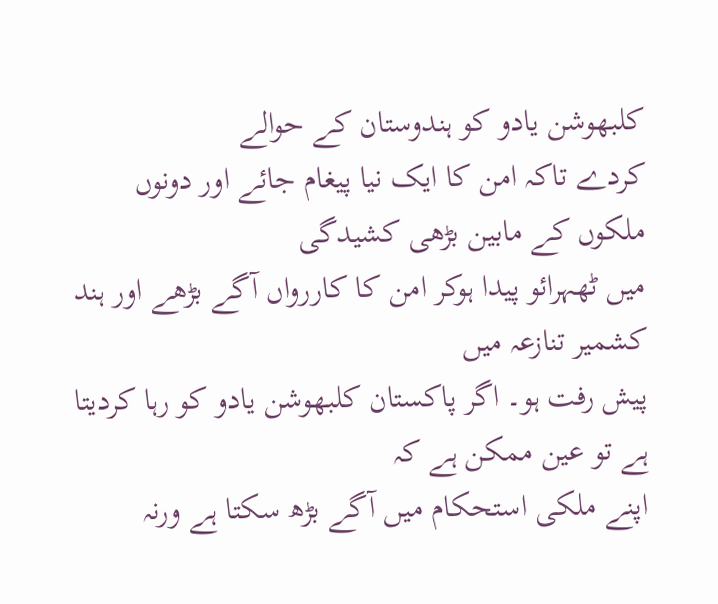کلبھوشن یادو کو ہندوستان کے حوالے
کردے تاکہ امن کا ایک نیا پیغام جائے اور دونوں ملکوں کے مابین بڑھی کشیدگی
میں ٹھہرائو پیدا ہوکر امن کا کاررواں آگے بڑھے اور ہند کشمیر تنازعہ میں
پیش رفت ہو۔ اگر پاکستان کلبھوشن یادو کو رہا کردیتا ہے تو عین ممکن ہے کہ
اپنے ملکی استحکام میں آگے بڑھ سکتا ہے ورنہ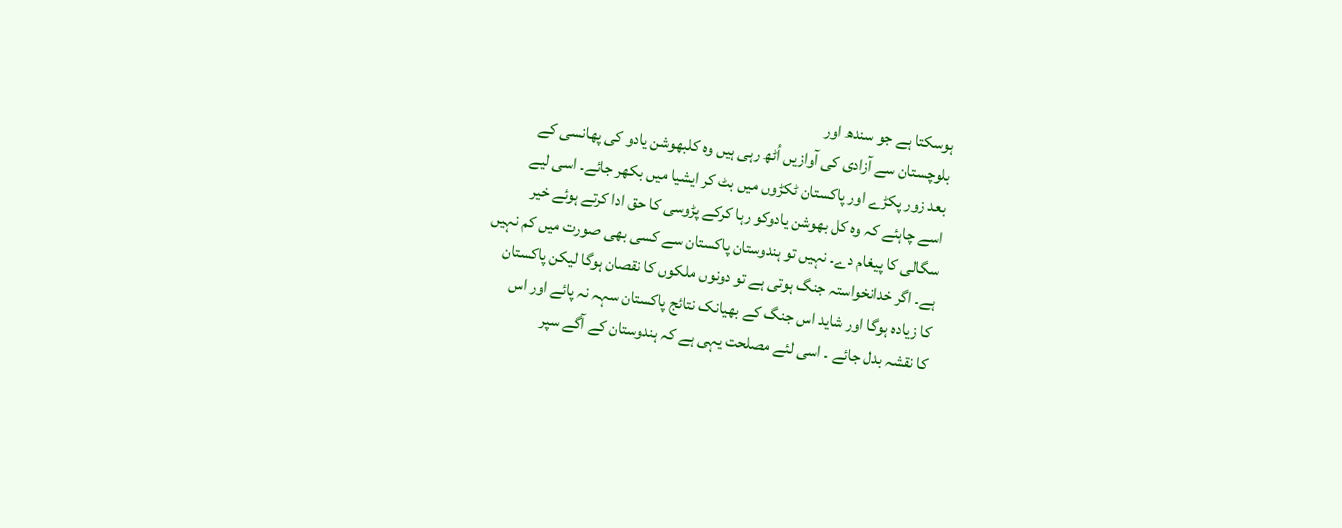ہوسکتا ہے جو سندھ اور
بلوچستان سے آزادی کی آوازیں اُٹھ رہی ہیں وہ کلبھوشن یادو کی پھانسی کے
بعد زور پکڑے اور پاکستان ٹکڑوں میں بٹ کر ایشیا میں بکھر جائے۔ اسی لیے
اسے چاہئے کہ وہ کل بھوشن یادوکو رہا کرکے پڑوسی کا حق ادا کرتے ہوئے خیر
سگالی کا پیغام دے۔ نہیں تو ہندوستان پاکستان سے کسی بھی صورت میں کم نہیں
ہے۔ اگر خدانخواستہ جنگ ہوتی ہے تو دونوں ملکوں کا نقصان ہوگا لیکن پاکستان
کا زیادہ ہوگا اور شاید اس جنگ کے بھیانک نتائج پاکستان سہہ نہ پائے اور اس
کا نقشہ بدل جائے ۔ اسی لئے مصلحت یہی ہے کہ ہندوستان کے آگے سپر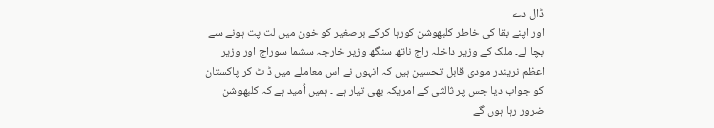ڈال دے
اور اپنے بقا کی خاطر کلبھوشن کورہا کرکے برصغیر کو خون میں لت پت ہونے سے
بچا لے۔ ملک کے وزیر داخلہ راج ناتھ سنگھ وزیر خارجہ سشما سوراج اور وزیر
اعظم نریندر مودی قابل تحسین ہیں کہ انہوں نے اس معاملے میں ڈ ٹ کر پاکستان
کو جواب دیا جس پر ثالثی کے امریکہ بھی تیار ہے ۔ ہمیں اُمید ہے کہ کلبھوشن
ضرور رہا ہوں گے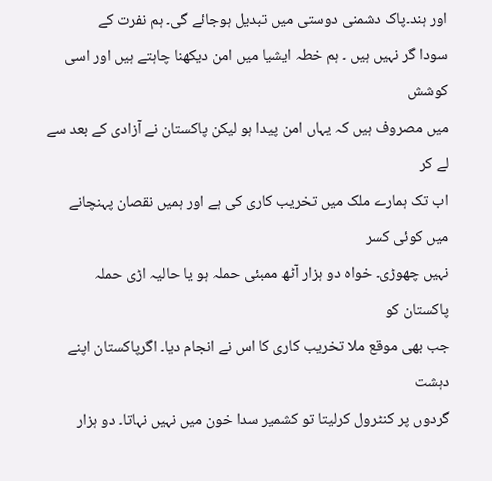اور ہند۔پاک دشمنی دوستی میں تبدیل ہوجائے گی۔ ہم نفرت کے
سودا گر نہیں ہیں ۔ ہم خطہ ایشیا میں امن دیکھنا چاہتے ہیں اور اسی کوشش
میں مصروف ہیں کہ یہاں امن پیدا ہو لیکن پاکستان نے آزادی کے بعد سے لے کر
اب تک ہمارے ملک میں تخریب کاری کی ہے اور ہمیں نقصان پہنچانے میں کوئی کسر
نہیں چھوڑی۔ خواہ دو ہزار آٹھ ممبئی حملہ ہو یا حالیہ اڑی حملہ پاکستان کو
جب بھی موقع ملا تخریب کاری کا اس نے انجام دیا۔ اگرپاکستان اپنے دہشت
گردوں پر کنٹرول کرلیتا تو کشمیر سدا خون میں نہیں نہاتا۔ دو ہزار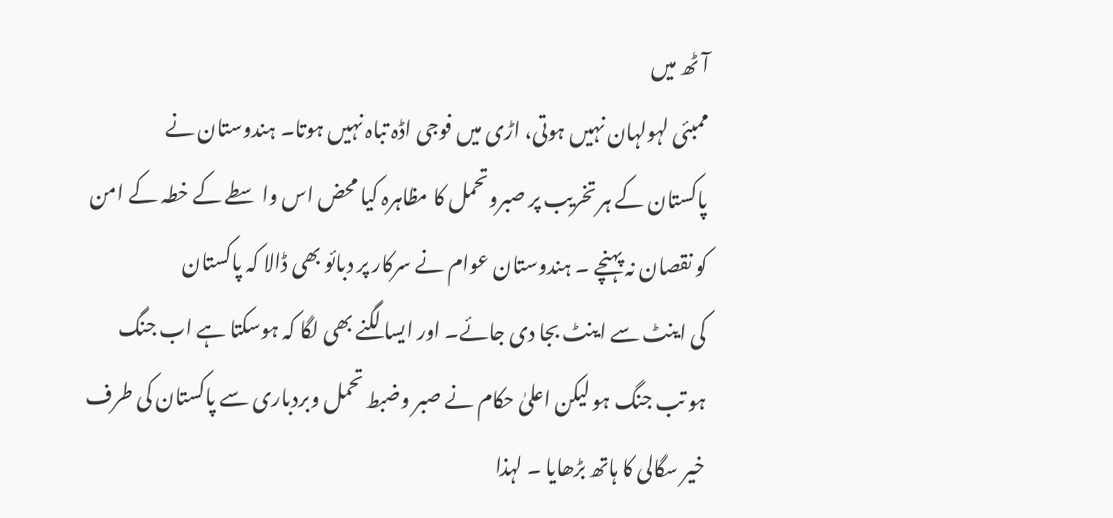آٹھ میں
ممبئی لہولہان نہیں ہوتی، اڑی میں فوجی اڈہ تباہ نہیں ہوتا۔ ہندوستان نے
پاکستان کے ہر تخریب پر صبروتحمل کا مظاہرہ کیا محض اس واسطے کے خطہ کے امن
کو نقصان نہ پہنچے ۔ ہندوستان عوام نے سرکار پر دبائو بھی ڈالا کہ پاکستان
کی اینٹ سے اینٹ بجا دی جائے۔ اور ایسا لگنے بھی لگا کہ ہوسکتا ہے اب جنگ
ہو تب جنگ ہو لیکن اعلیٰ حکام نے صبر وضبط تحمل وبردباری سے پاکستان کی طرف
خیر سگالی کا ہاتھ بڑھایا ۔ لہذا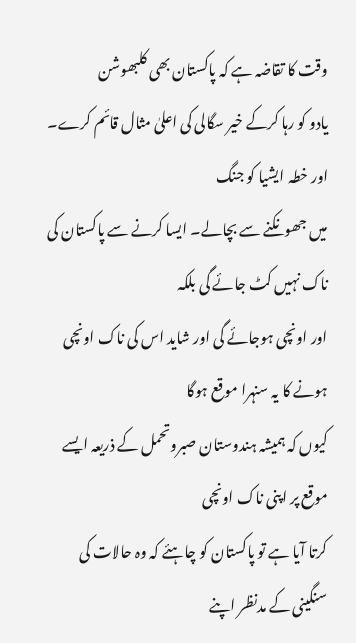وقت کا تقاضہ ہے کہ پاکستان بھی کلبھوشن
یادو کو رہا کرکے خیر سگالی کی اعلیٰ مثال قائم کرے۔ اور خطہ ایشیا کو جنگ
میں جھونکنے سے بچالے۔ ایسا کرنے سے پاکستان کی ناک نہیں کٹ جائے گی بلکہ
اور اونچی ہوجائے گی اور شاید اس کی ناک اونچی ہونے کا یہ سنہرا موقع ہوگا
کیوں کہ ہمیشہ ہندوستان صبروتحمل کے ذریعہ ایسے موقع پر اپنی ناک اونچی
کرتا آیا ہے تو پاکستان کو چاہئے کہ وہ حالات کی سنگینی کے مدنظر اپنے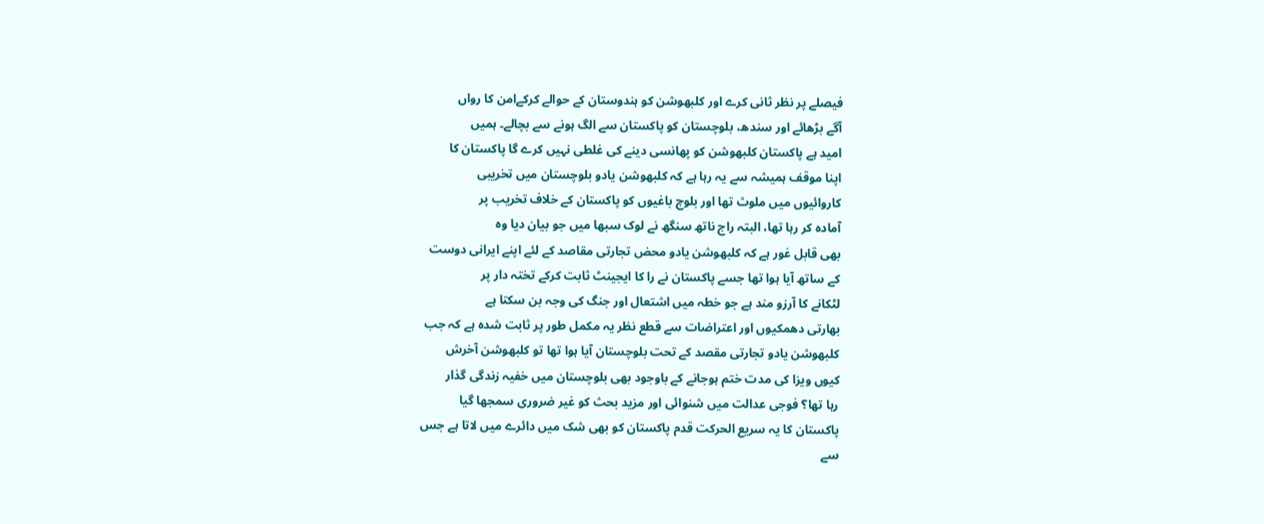فیصلے پر نظر ثانی کرے اور کلبھوشن کو ہندوستان کے حوالے کرکےامن کا رواں
آگے بڑھائے اور سندھ، بلوچستان کو پاکستان سے الگ ہونے سے بچالے۔ ہمیں
امید ہے پاکستان کلبھوشن کو پھانسی دینے کی غلطی نہیں کرے گا پاکستان کا
اپنا موقف ہمیشہ سے یہ رہا ہے کہ کلبھوشن یادو بلوچستان میں تخریبی
کاروائیوں میں ملوث تھا اور بلوچ باغیوں کو پاکستان کے خلاف تخریب پر
آمادہ کر رہا تھا، البتہ راج ناتھ سنگھ نے لوک سبھا میں جو بیان دیا وہ
بھی قابل غور ہے کہ کلبھوشن یادو محض تجارتی مقاصد کے لئے اپنے ایرانی دوست
کے ساتھ آیا ہوا تھا جسے پاکستان نے را کا ایجینٹ ثابت کرکے تختہ دار پر
لٹکانے کا آرزو مند ہے جو خطہ میں اشتعال اور جنگ کی وجہ بن سکتا ہے
بھارتی دھمکیوں اور اعتراضات سے قطع نظر یہ مکمل طور پر ثابت شدہ ہے کہ جب
کلبھوشن یادو تجارتی مقصد کے تحت بلوچستان آیا ہوا تھا تو کلبھوشن آخرش
کیوں ویزا کی مدت ختم ہوجانے کے باوجود بھی بلوچستان میں خفیہ زندگی گذار
رہا تھا؟ فوجی عدالت میں شنوائی اور مزید بحث کو غیر ضروری سمجھا گیا
پاکستان کا یہ سریع الحرکت قدم پاکستان کو بھی شک میں دائرے میں لاتا ہے جس
سے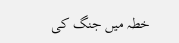خطہ میں جنگ کی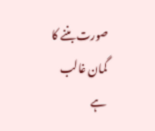صورت بننے کا گمان غالب ہے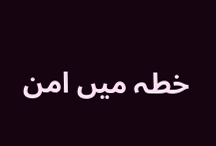خطہ میں امن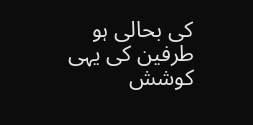کی بحالی ہو
طرفین کی یہی کوشش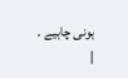ہونی چاہیے ۔
|